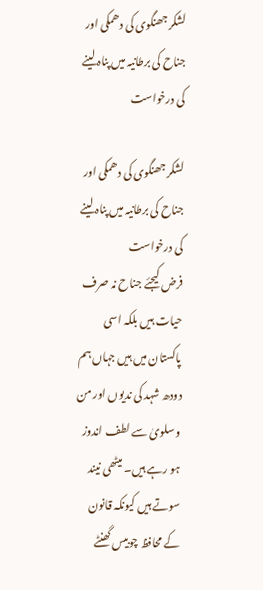لشکر جھنگوی کی دھمکی اور جناح کی برطانیہ میں پناہ لینے کی درخواست

لشکر جھنگوی کی دھمکی اور جناح کی برطانیہ میں پناہ لینے کی درخواست
فرض کیجئے جناح نہ صرف حیات ہیں بلکہ اسی پاکستان میں ہیں جہاں ہم دودھ شہد کی ندیوں اور من و سلویٰ سے لطف اندوز ہو رہے ہیں۔ میٹھی نیند سوتے ہیں کیونکہ قانون کے محافظ چوبیس گھنٹے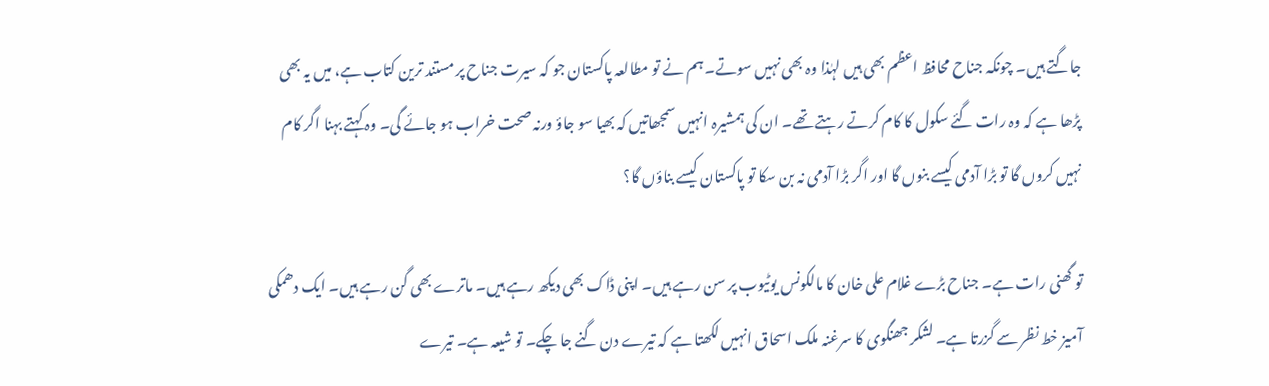جاگتے ہیں۔ چونکہ جناح محافظ اعظم بھی ہیں لہٰذا وہ بھی نہیں سوتے۔ ہم نے تو مطالعہ پاکستان جو کہ سیرت جناح پر مستند ترین کتاب ہے، میں یہ بھی پڑھا ہے کہ وہ رات گئے سکول کا کام کرتے رہتے تھے۔ ان کی ہمشیرہ انہیں سمجھاتیں کہ بھیا سو جاؤ ورنہ صحت خراب ہو جائے گی۔ وہ کہتے بہنا اگر کام نہیں کروں گا تو بڑا آدمی کیسے بنوں گا اور اگر بڑا آدمی نہ بن سکا تو پاکستان کیسے بناؤں گا؟

تو گھنی رات ہے۔ جناح بڑے غلام علی خان کا مالکونس یوٹیوب پر سن رہے ہیں۔ اپنی ڈاک بھی دیکھ رہے ہیں۔ ماترے بھی گن رہے ہیں۔ ایک دھمکی آمیز خط نظر سے گزرتا ہے۔ لشکر جھنگوی کا سرغنہ ملک اسحاق انہیں لکھتا ہے کہ تیرے دن گنے جا چکے۔ تو شیعہ ہے۔ تیرے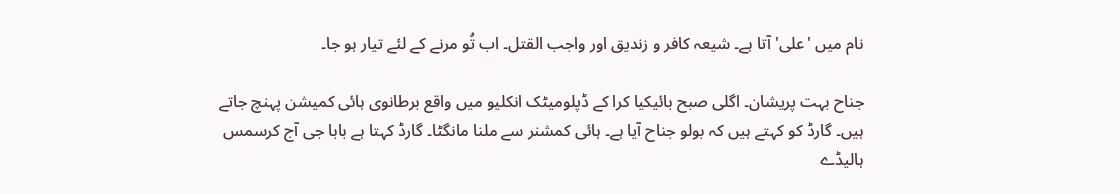نام میں 'علی' آتا ہے۔ شیعہ کافر و زندیق اور واجب القتل۔ اب تُو مرنے کے لئے تیار ہو جا۔

جناح بہت پریشان۔ اگلی صبح بائیکیا کرا کے ڈپلومیٹک انکلیو میں واقع برطانوی ہائی کمیشن پہنچ جاتے ہیں۔ گارڈ کو کہتے ہیں کہ بولو جناح آیا ہے۔ ہائی کمشنر سے ملنا مانگٹا۔ گارڈ کہتا ہے بابا جی آج کرسمس ہالیڈے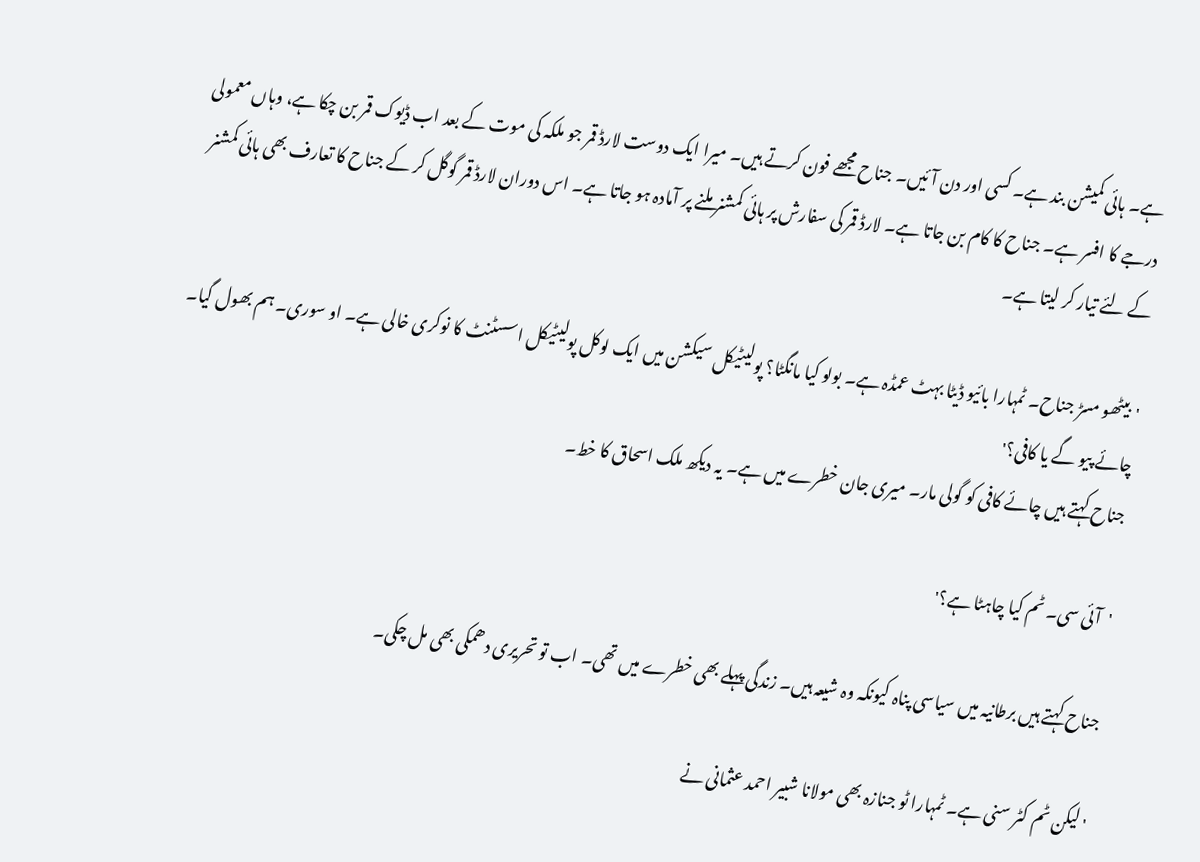ہے۔ ہائی کمیشن بند ہے۔ کسی اور دن آئیں۔ جناح مجھے فون کرتے ہیں۔ میرا ایک دوست لارڈ قمر جو ملکہ کی موت کے بعد اب ڈیوک قمر بن چکا ہے، وہاں معمولی درجے کا افسر ہے۔ جناح کا کام بن جاتا ہے۔ لارڈ قمر کی سفارش پر ہائی کمشنر ملنے پر آمادہ ہو جاتا ہے۔ اس دوران لارڈ قمر گوگل کر کے جناح کا تعارف بھی ہائی کمشنر کے لئے تیار کر لیتا ہے۔

'بیٹھو مسڑ جناح۔ ٹمہارا بائیو ڈیٹا بہٹ عمڈہ ہے۔ بولو کیا مانگٹا؟ پولیٹیکل سیکشن میں ایک لوکل پولیٹیکل اسسٹنٹ کا نوکری خالی ہے۔ او سوری۔ ہم بھول گیا۔ چائے پیو گے یا کافی؟'
جناح کہتے ہیں چائے کافی کو گولی مار۔ میری جان خطرے میں ہے۔ یہ دیکھ ملک اسحاق کا خط۔

'آئی سی۔ ٹم کیا چاہٹا ہے؟'

جناح کہتے ہیں برطانیہ میں سیاسی پناہ کیونکہ وہ شیعہ ہیں۔ زندگی پہلے بھی خطرے میں تھی۔ اب تو تحریری دھمکی بھی مل چکی۔

'لیکن ٹم کٹر سنی ہے۔ ٹمہارا ٹو جنازہ بھی مولانا شبیر احمد عثمانی نے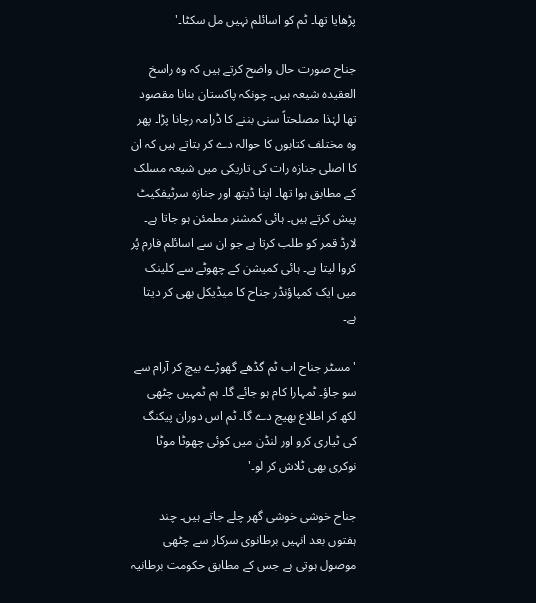پڑھایا تھا۔ ٹم کو اسائلم نہیں مل سکٹا۔'

جناح صورت حال واضح کرتے ہیں کہ وہ راسخ العقیدہ شیعہ ہیں۔ چونکہ پاکستان بنانا مقصود تھا لہٰذا مصلحتاً سنی بننے کا ڈرامہ رچانا پڑا۔ پھر وہ مختلف کتابوں کا حوالہ دے کر بتاتے ہیں کہ ان کا اصلی جنازہ رات کی تاریکی میں شیعہ مسلک کے مطابق ہوا تھا۔ اپنا ڈیتھ اور جنازہ سرٹیفکیٹ پیش کرتے ہیں۔ ہائی کمشنر مطمئن ہو جاتا ہے۔ لارڈ قمر کو طلب کرتا ہے جو ان سے اسائلم فارم پُر کروا لیتا ہے۔ ہائی کمیشن کے چھوٹے سے کلینک میں ایک کمپاؤنڈر جناح کا میڈیکل بھی کر دیتا ہے۔

'مسٹر جناح اب ٹم گڈھے گھوڑے بیچ کر آرام سے سو جاؤ۔ ٹمہارا کام ہو جائے گا۔ ہم ٹمہیں چٹھی لکھ کر اطلاع بھیج دے گا۔ ٹم اس دوران پیکنگ کی ٹیاری کرو اور لنڈن میں کوئی چھوٹا موٹا نوکری بھی ٹلاش کر لو۔'

جناح خوشی خوشی گھر چلے جاتے ہیں۔ چند ہفتوں بعد انہیں برطانوی سرکار سے چٹھی موصول ہوتی ہے جس کے مطابق حکومت برطانیہ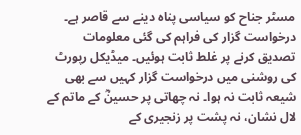مسٹر جناح کو سیاسی پناہ دینے سے قاصر ہے۔ درخواست گزار کی فراہم کی گئی معلومات تصدیق کرنے پر غلط ثابت ہوئیں۔ میڈیکل رپورٹ کی روشنی میں درخواست گزار کہیں سے بھی شیعہ ثابت نہ ہوا۔ نہ چھاتی پر حسینؓ کے ماتم کے لال نشان، نہ پشت پر زنجیری کے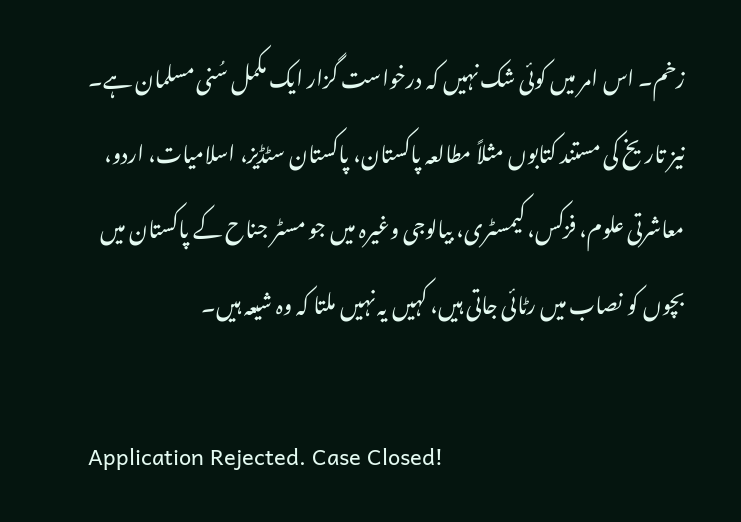زخم۔ اس امر میں کوئی شک نہیں کہ درخواست گزار ایک مکمل سُنی مسلمان ہے۔ نیز تاریخ کی مستند کتابوں مثلاً مطالعہ پاکستان، پاکستان سٹڈیز، اسلامیات، اردو، معاشرتی علوم، فزکس، کیمسٹری، بیالوجی وغیرہ میں جو مسٹر جناح کے پاکستان میں بچوں کو نصاب میں رٹائی جاتی ہیں، کہیں یہ نہیں ملتا کہ وہ شیعہ ہیں۔

Application Rejected. Case Closed!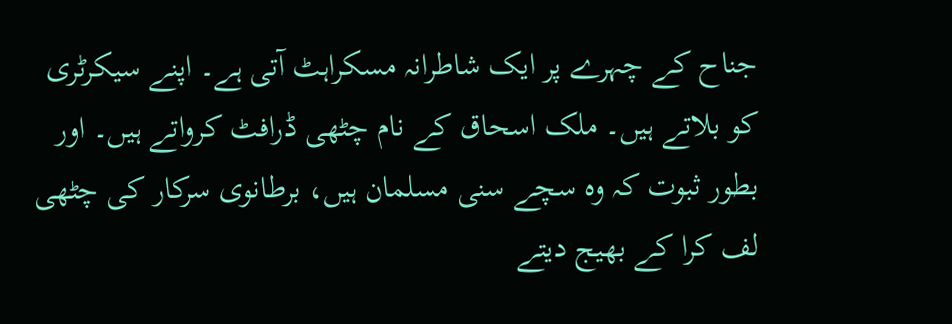جناح کے چہرے پر ایک شاطرانہ مسکراہٹ آتی ہے۔ اپنے سیکرٹری کو بلاتے ہیں۔ ملک اسحاق کے نام چٹھی ڈرافٹ کرواتے ہیں۔ اور بطور ثبوت کہ وہ سچے سنی مسلمان ہیں، برطانوی سرکار کی چٹھی لف کرا کے بھیج دیتے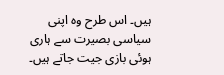ہیں۔ اس طرح وہ اپنی سیاسی بصیرت سے ہاری ہوئی بازی جیت جاتے ہیں۔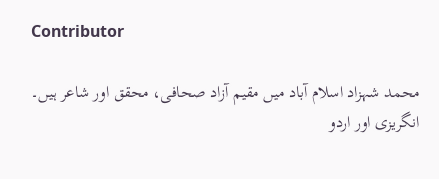Contributor

محمد شہزاد اسلام آباد میں مقیم آزاد صحافی، محقق اور شاعر ہیں۔ انگریزی اور اردو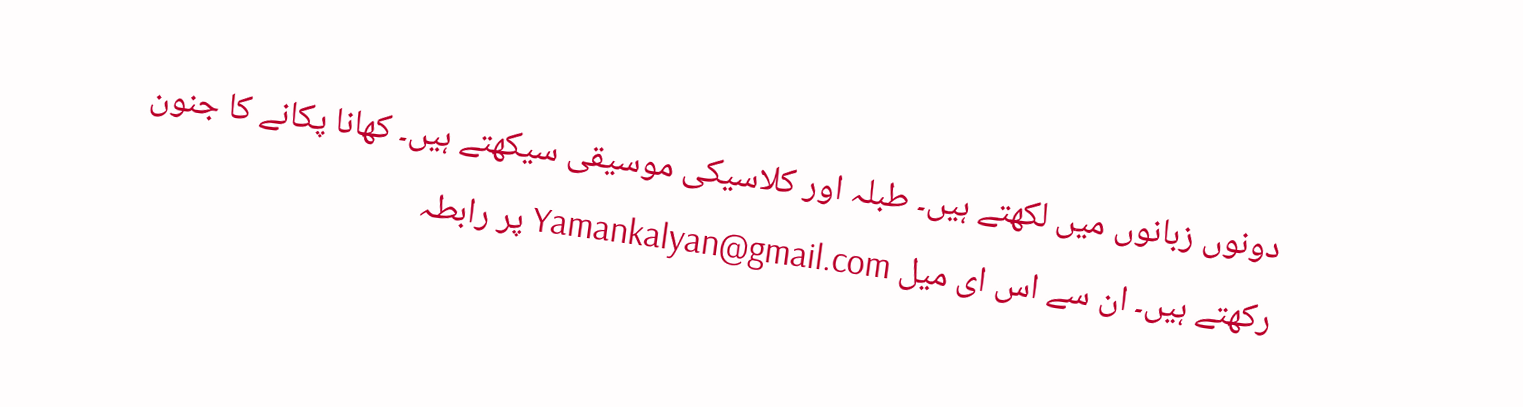دونوں زبانوں میں لکھتے ہیں۔ طبلہ اور کلاسیکی موسیقی سیکھتے ہیں۔ کھانا پکانے کا جنون رکھتے ہیں۔ ان سے اس ای میل Yamankalyan@gmail.com پر رابطہ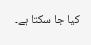کیا جا سکتا ہے۔